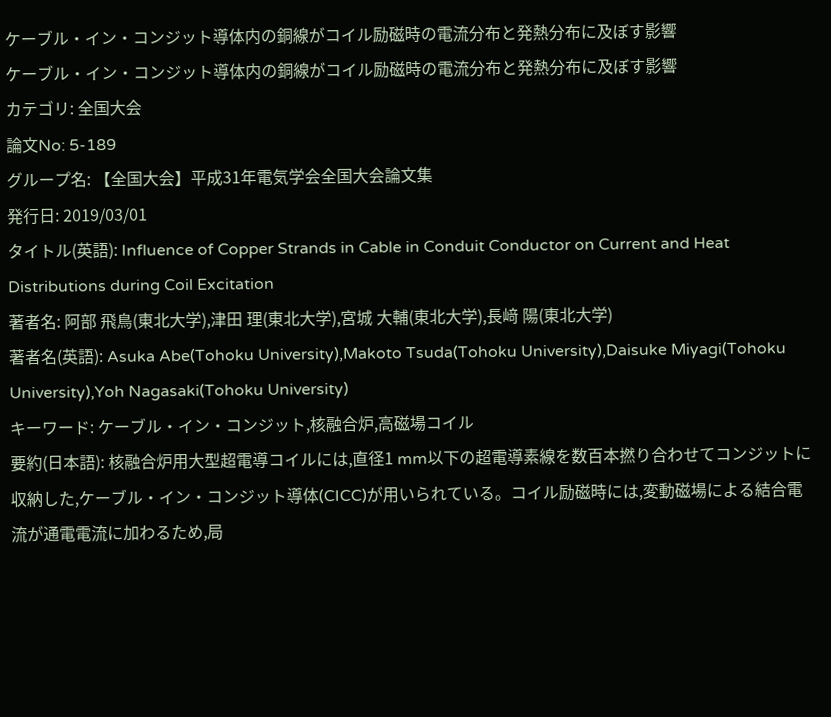ケーブル・イン・コンジット導体内の銅線がコイル励磁時の電流分布と発熱分布に及ぼす影響
ケーブル・イン・コンジット導体内の銅線がコイル励磁時の電流分布と発熱分布に及ぼす影響
カテゴリ: 全国大会
論文No: 5-189
グループ名: 【全国大会】平成31年電気学会全国大会論文集
発行日: 2019/03/01
タイトル(英語): Influence of Copper Strands in Cable in Conduit Conductor on Current and Heat Distributions during Coil Excitation
著者名: 阿部 飛鳥(東北大学),津田 理(東北大学),宮城 大輔(東北大学),長﨑 陽(東北大学)
著者名(英語): Asuka Abe(Tohoku University),Makoto Tsuda(Tohoku University),Daisuke Miyagi(Tohoku University),Yoh Nagasaki(Tohoku University)
キーワード: ケーブル・イン・コンジット,核融合炉,高磁場コイル
要約(日本語): 核融合炉用大型超電導コイルには,直径1 mm以下の超電導素線を数百本撚り合わせてコンジットに収納した,ケーブル・イン・コンジット導体(CICC)が用いられている。コイル励磁時には,変動磁場による結合電流が通電電流に加わるため,局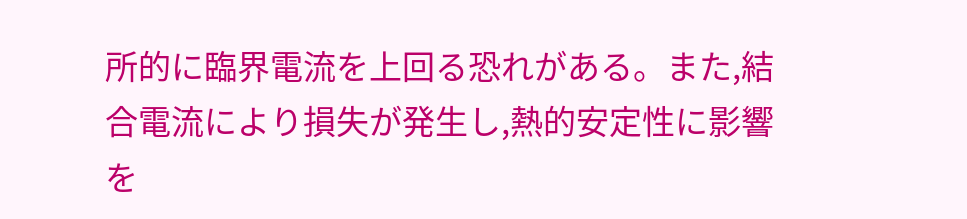所的に臨界電流を上回る恐れがある。また,結合電流により損失が発生し,熱的安定性に影響を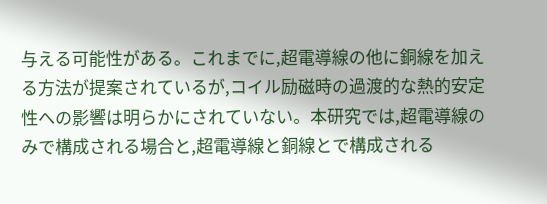与える可能性がある。これまでに,超電導線の他に銅線を加える方法が提案されているが,コイル励磁時の過渡的な熱的安定性への影響は明らかにされていない。本研究では,超電導線のみで構成される場合と,超電導線と銅線とで構成される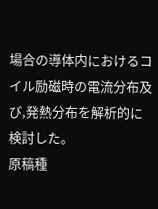場合の導体内におけるコイル励磁時の電流分布及び,発熱分布を解析的に検討した。
原稿種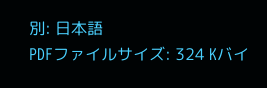別: 日本語
PDFファイルサイズ: 324 Kバイ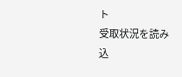ト
受取状況を読み込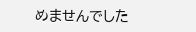めませんでした